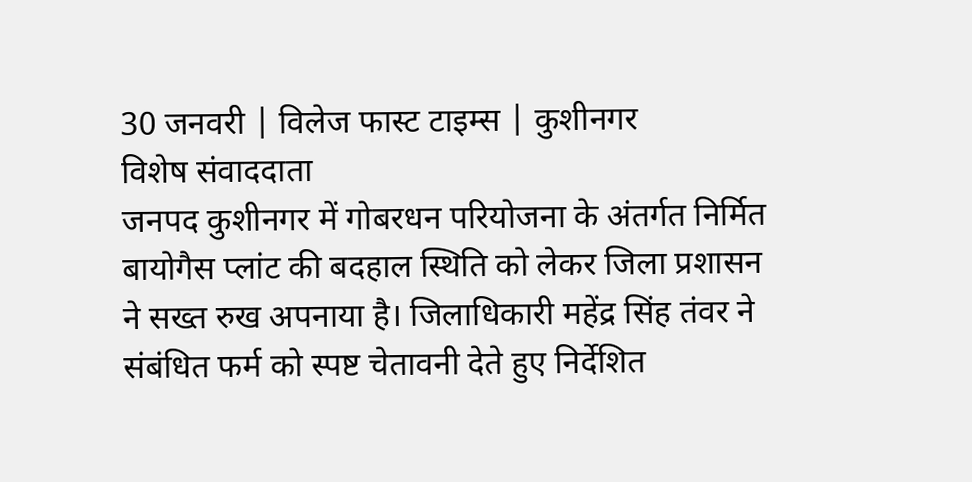30 जनवरी | विलेज फास्ट टाइम्स | कुशीनगर
विशेष संवाददाता
जनपद कुशीनगर में गोबरधन परियोजना के अंतर्गत निर्मित बायोगैस प्लांट की बदहाल स्थिति को लेकर जिला प्रशासन ने सख्त रुख अपनाया है। जिलाधिकारी महेंद्र सिंह तंवर ने संबंधित फर्म को स्पष्ट चेतावनी देते हुए निर्देशित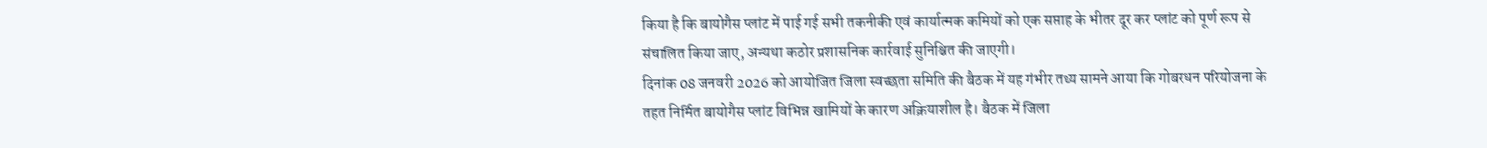किया है कि बायोगैस प्लांट में पाई गई सभी तकनीकी एवं कार्यात्मक कमियों को एक सप्ताह के भीतर दूर कर प्लांट को पूर्ण रूप से संचालित किया जाए, अन्यथा कठोर प्रशासनिक कार्रवाई सुनिश्चित की जाएगी।
दिनांक 08 जनवरी 2026 को आयोजित जिला स्वच्छता समिति की बैठक में यह गंभीर तथ्य सामने आया कि गोबरधन परियोजना के तहत निर्मित बायोगैस प्लांट विभिन्न खामियों के कारण अक्रियाशील है। बैठक में जिला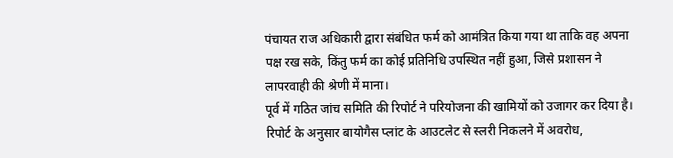पंचायत राज अधिकारी द्वारा संबंधित फर्म को आमंत्रित किया गया था ताकि वह अपना पक्ष रख सके, किंतु फर्म का कोई प्रतिनिधि उपस्थित नहीं हुआ, जिसे प्रशासन ने लापरवाही की श्रेणी में माना।
पूर्व में गठित जांच समिति की रिपोर्ट ने परियोजना की खामियों को उजागर कर दिया है। रिपोर्ट के अनुसार बायोगैस प्लांट के आउटलेट से स्लरी निकलने में अवरोध,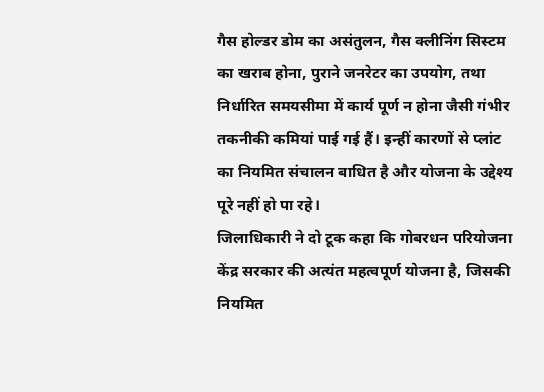गैस होल्डर डोम का असंतुलन, गैस क्लीनिंग सिस्टम का खराब होना, पुराने जनरेटर का उपयोग, तथा निर्धारित समयसीमा में कार्य पूर्ण न होना जैसी गंभीर तकनीकी कमियां पाई गई हैं। इन्हीं कारणों से प्लांट का नियमित संचालन बाधित है और योजना के उद्देश्य पूरे नहीं हो पा रहे।
जिलाधिकारी ने दो टूक कहा कि गोबरधन परियोजना केंद्र सरकार की अत्यंत महत्वपूर्ण योजना है, जिसकी नियमित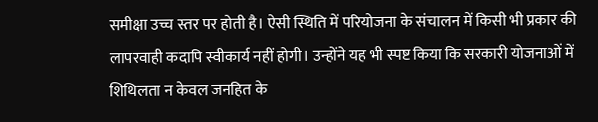समीक्षा उच्च स्तर पर होती है। ऐसी स्थिति में परियोजना के संचालन में किसी भी प्रकार की लापरवाही कदापि स्वीकार्य नहीं होगी। उन्होंने यह भी स्पष्ट किया कि सरकारी योजनाओं में शिथिलता न केवल जनहित के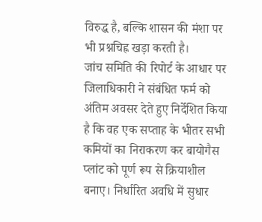विरुद्ध है, बल्कि शासन की मंशा पर भी प्रश्नचिह्न खड़ा करती है।
जांच समिति की रिपोर्ट के आधार पर जिलाधिकारी ने संबंधित फर्म को अंतिम अवसर देते हुए निर्देशित किया है कि वह एक सप्ताह के भीतर सभी कमियों का निराकरण कर बायोगैस प्लांट को पूर्ण रूप से क्रियाशील बनाए। निर्धारित अवधि में सुधार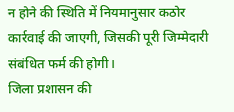न होने की स्थिति में नियमानुसार कठोर कार्रवाई की जाएगी, जिसकी पूरी जिम्मेदारी संबंधित फर्म की होगी।
जिला प्रशासन की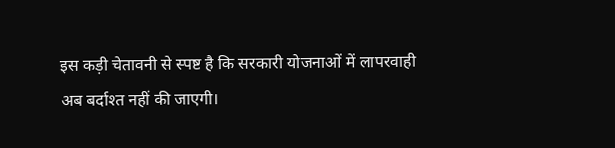इस कड़ी चेतावनी से स्पष्ट है कि सरकारी योजनाओं में लापरवाही अब बर्दाश्त नहीं की जाएगी।